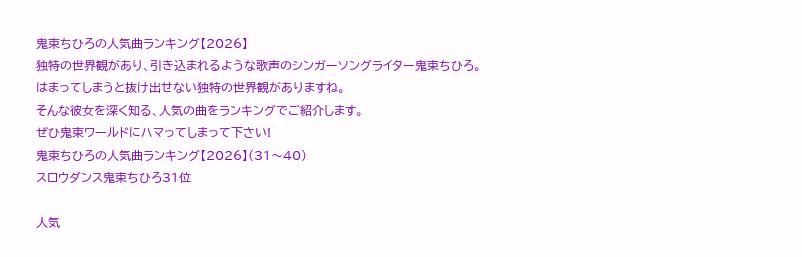鬼束ちひろの人気曲ランキング【2026】
独特の世界観があり、引き込まれるような歌声のシンガーソングライター鬼束ちひろ。
はまってしまうと抜け出せない独特の世界観がありますね。
そんな彼女を深く知る、人気の曲をランキングでご紹介します。
ぜひ鬼束ワールドにハマってしまって下さい!
鬼束ちひろの人気曲ランキング【2026】(31〜40)
スロウダンス鬼束ちひろ31位

人気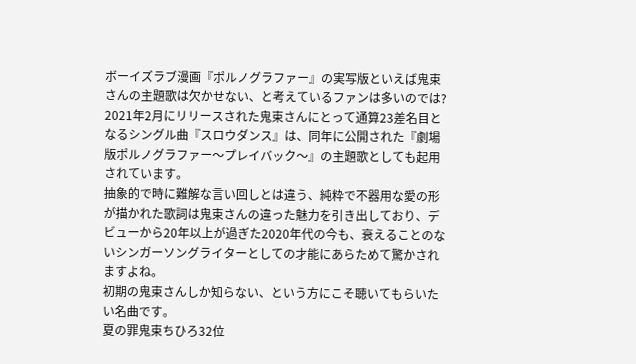ボーイズラブ漫画『ポルノグラファー』の実写版といえば鬼束さんの主題歌は欠かせない、と考えているファンは多いのでは?
2021年2月にリリースされた鬼束さんにとって通算23差名目となるシングル曲『スロウダンス』は、同年に公開された『劇場版ポルノグラファー〜プレイバック〜』の主題歌としても起用されています。
抽象的で時に難解な言い回しとは違う、純粋で不器用な愛の形が描かれた歌詞は鬼束さんの違った魅力を引き出しており、デビューから20年以上が過ぎた2020年代の今も、衰えることのないシンガーソングライターとしての才能にあらためて驚かされますよね。
初期の鬼束さんしか知らない、という方にこそ聴いてもらいたい名曲です。
夏の罪鬼束ちひろ32位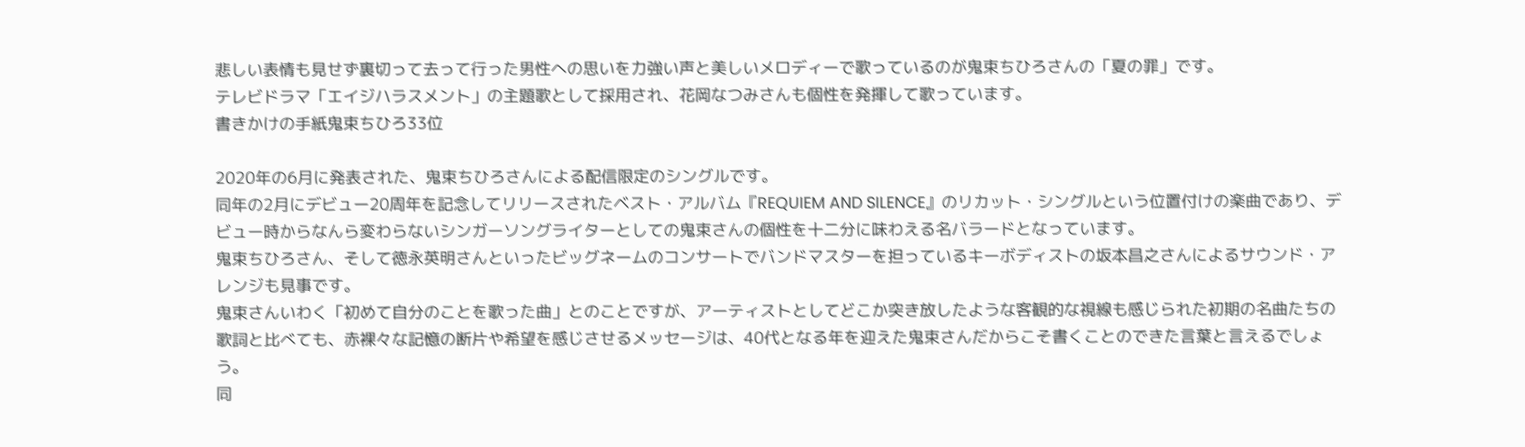悲しい表情も見せず裏切って去って行った男性への思いを力強い声と美しいメロディーで歌っているのが鬼束ちひろさんの「夏の罪」です。
テレビドラマ「エイジハラスメント」の主題歌として採用され、花岡なつみさんも個性を発揮して歌っています。
書きかけの手紙鬼束ちひろ33位

2020年の6月に発表された、鬼束ちひろさんによる配信限定のシングルです。
同年の2月にデビュー20周年を記念してリリースされたベスト・アルバム『REQUIEM AND SILENCE』のリカット・シングルという位置付けの楽曲であり、デビュー時からなんら変わらないシンガーソングライターとしての鬼束さんの個性を十二分に味わえる名バラードとなっています。
鬼束ちひろさん、そして徳永英明さんといったビッグネームのコンサートでバンドマスターを担っているキーボディストの坂本昌之さんによるサウンド・アレンジも見事です。
鬼束さんいわく「初めて自分のことを歌った曲」とのことですが、アーティストとしてどこか突き放したような客観的な視線も感じられた初期の名曲たちの歌詞と比べても、赤裸々な記憶の断片や希望を感じさせるメッセージは、40代となる年を迎えた鬼束さんだからこそ書くことのできた言葉と言えるでしょう。
同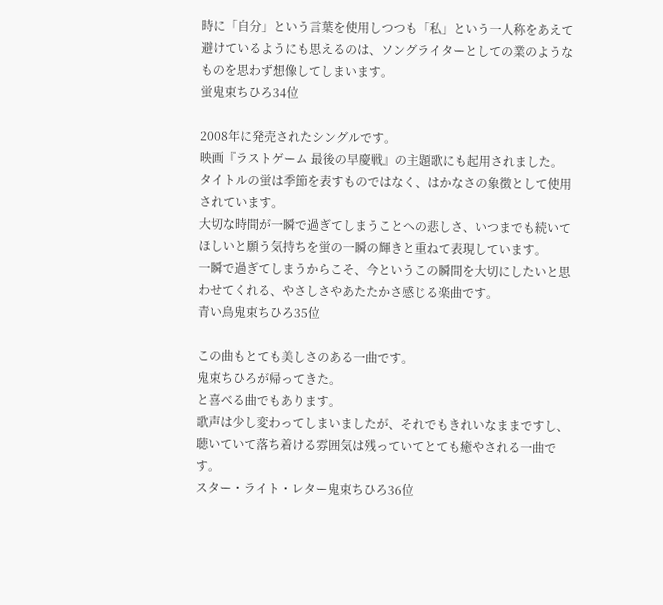時に「自分」という言葉を使用しつつも「私」という一人称をあえて避けているようにも思えるのは、ソングライターとしての業のようなものを思わず想像してしまいます。
蛍鬼束ちひろ34位

2008年に発売されたシングルです。
映画『ラストゲーム 最後の早慶戦』の主題歌にも起用されました。
タイトルの蛍は季節を表すものではなく、はかなさの象徴として使用されています。
大切な時間が一瞬で過ぎてしまうことへの悲しさ、いつまでも続いてほしいと願う気持ちを蛍の一瞬の輝きと重ねて表現しています。
一瞬で過ぎてしまうからこそ、今というこの瞬間を大切にしたいと思わせてくれる、やさしさやあたたかさ感じる楽曲です。
青い鳥鬼束ちひろ35位

この曲もとても美しさのある一曲です。
鬼束ちひろが帰ってきた。
と喜べる曲でもあります。
歌声は少し変わってしまいましたが、それでもきれいなままですし、聴いていて落ち着ける雰囲気は残っていてとても癒やされる一曲です。
スター・ライト・レター鬼束ちひろ36位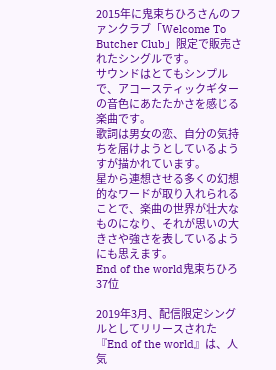2015年に鬼束ちひろさんのファンクラブ「Welcome To Butcher Club」限定で販売されたシングルです。
サウンドはとてもシンプルで、アコースティックギターの音色にあたたかさを感じる楽曲です。
歌詞は男女の恋、自分の気持ちを届けようとしているようすが描かれています。
星から連想させる多くの幻想的なワードが取り入れられることで、楽曲の世界が壮大なものになり、それが思いの大きさや強さを表しているようにも思えます。
End of the world鬼束ちひろ37位

2019年3月、配信限定シングルとしてリリースされた『End of the world』は、人気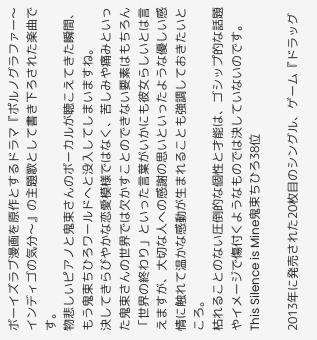ボーイズラブ漫画を原作とするドラマ『ポルノグラファー〜インディゴの気分〜』の主題歌として書き下ろされた楽曲です。
物悲しいピアノと鬼束さんのボーカルが聴こえてきた瞬間、もう鬼束ちひろワールドへと没入してしまいますね。
決してきらびやかな恋愛模様ではなく、苦しみや痛みといった鬼束さんの世界では欠かすことのできない要素はもちろん「世界の終わり」といった言葉がいかにも彼女らしいとは言えますが、大切な人への感謝の思いといったような優しい感情に触れて温かな感動が生まれることも強調しておきたいところ。
枯れることのない圧倒的な個性と才能は、ゴシップ的な話題やイメージで傷付くようなものでは決していないのです。
This Silence is Mine鬼束ちひろ38位

2013年に発売された20枚目のシングル、ゲーム『ドラッグ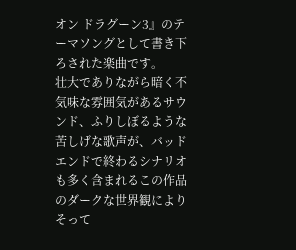オン ドラグーン3』のテーマソングとして書き下ろされた楽曲です。
壮大でありながら暗く不気味な雰囲気があるサウンド、ふりしぼるような苦しげな歌声が、バッドエンドで終わるシナリオも多く含まれるこの作品のダークな世界観によりそって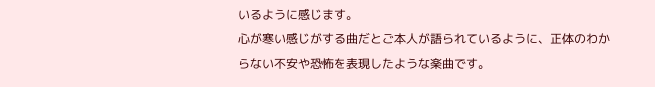いるように感じます。
心が寒い感じがする曲だとご本人が語られているように、正体のわからない不安や恐怖を表現したような楽曲です。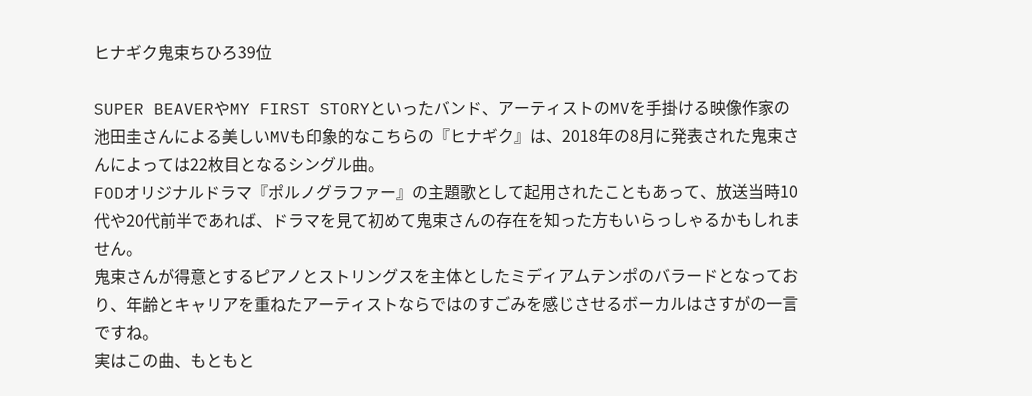ヒナギク鬼束ちひろ39位

SUPER BEAVERやMY FIRST STORYといったバンド、アーティストのMVを手掛ける映像作家の池田圭さんによる美しいMVも印象的なこちらの『ヒナギク』は、2018年の8月に発表された鬼束さんによっては22枚目となるシングル曲。
FODオリジナルドラマ『ポルノグラファー』の主題歌として起用されたこともあって、放送当時10代や20代前半であれば、ドラマを見て初めて鬼束さんの存在を知った方もいらっしゃるかもしれません。
鬼束さんが得意とするピアノとストリングスを主体としたミディアムテンポのバラードとなっており、年齢とキャリアを重ねたアーティストならではのすごみを感じさせるボーカルはさすがの一言ですね。
実はこの曲、もともと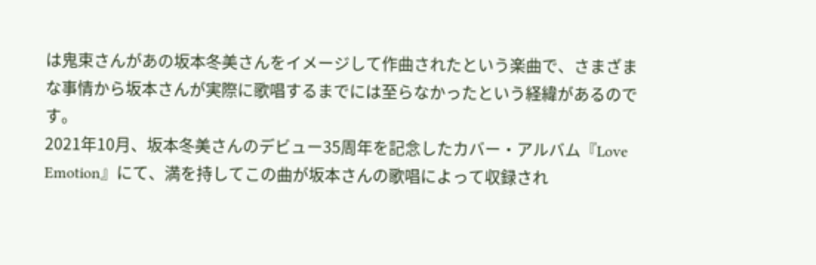は鬼束さんがあの坂本冬美さんをイメージして作曲されたという楽曲で、さまざまな事情から坂本さんが実際に歌唱するまでには至らなかったという経緯があるのです。
2021年10月、坂本冬美さんのデビュー35周年を記念したカバー・アルバム『Love Emotion』にて、満を持してこの曲が坂本さんの歌唱によって収録され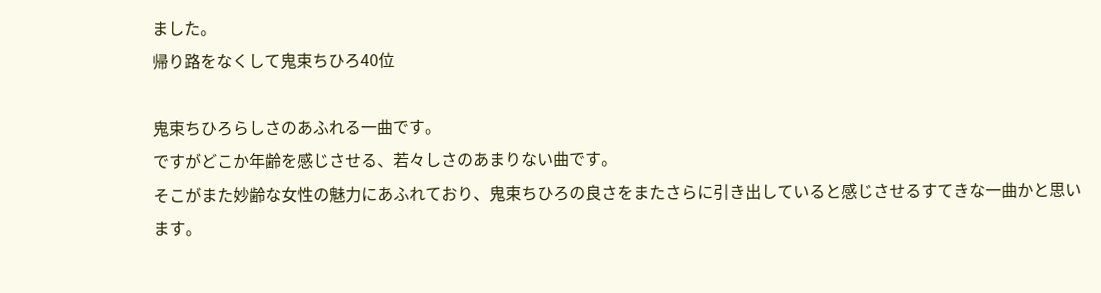ました。
帰り路をなくして鬼束ちひろ40位

鬼束ちひろらしさのあふれる一曲です。
ですがどこか年齢を感じさせる、若々しさのあまりない曲です。
そこがまた妙齢な女性の魅力にあふれており、鬼束ちひろの良さをまたさらに引き出していると感じさせるすてきな一曲かと思います。